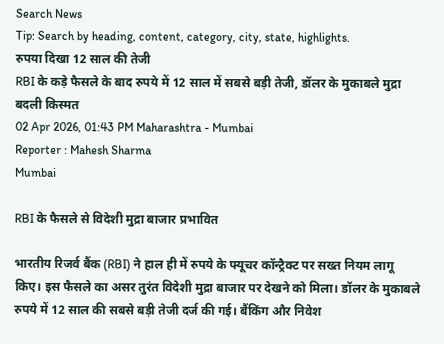Search News
Tip: Search by heading, content, category, city, state, highlights.
रुपया दिखा 12 साल की तेजी
RBI के कड़े फैसले के बाद रुपये में 12 साल में सबसे बड़ी तेजी, डॉलर के मुकाबले मुद्रा बदली किस्मत
02 Apr 2026, 01:43 PM Maharashtra - Mumbai
Reporter : Mahesh Sharma
Mumbai

RBI के फैसले से विदेशी मुद्रा बाजार प्रभावित

भारतीय रिजर्व बैंक (RBI) ने हाल ही में रुपये के फ्यूचर कॉन्ट्रैक्ट पर सख्त नियम लागू किए। इस फैसले का असर तुरंत विदेशी मुद्रा बाजार पर देखने को मिला। डॉलर के मुकाबले रुपये में 12 साल की सबसे बड़ी तेजी दर्ज की गई। बैंकिंग और निवेश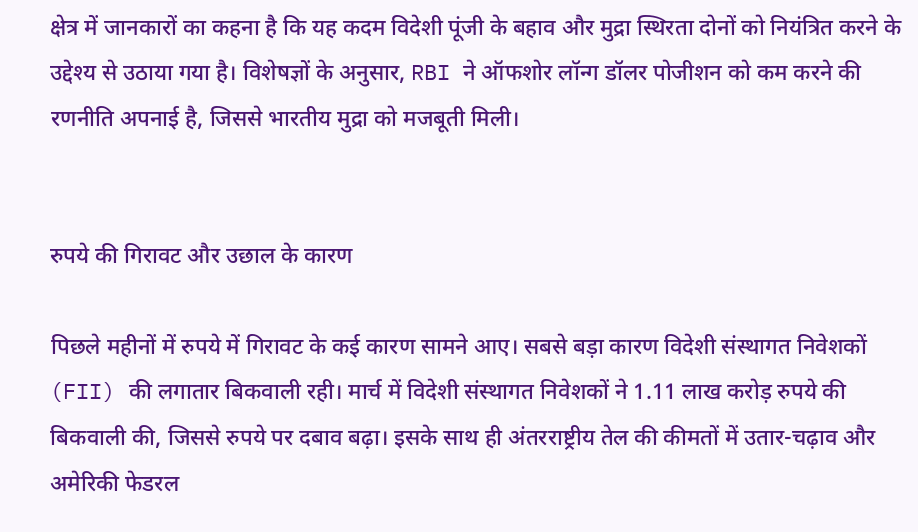क्षेत्र में जानकारों का कहना है कि यह कदम विदेशी पूंजी के बहाव और मुद्रा स्थिरता दोनों को नियंत्रित करने के उद्देश्य से उठाया गया है। विशेषज्ञों के अनुसार, RBI ने ऑफशोर लॉन्ग डॉलर पोजीशन को कम करने की रणनीति अपनाई है, जिससे भारतीय मुद्रा को मजबूती मिली।


रुपये की गिरावट और उछाल के कारण

पिछले महीनों में रुपये में गिरावट के कई कारण सामने आए। सबसे बड़ा कारण विदेशी संस्थागत निवेशकों (FII) की लगातार बिकवाली रही। मार्च में विदेशी संस्थागत निवेशकों ने 1.11 लाख करोड़ रुपये की बिकवाली की, जिससे रुपये पर दबाव बढ़ा। इसके साथ ही अंतरराष्ट्रीय तेल की कीमतों में उतार-चढ़ाव और अमेरिकी फेडरल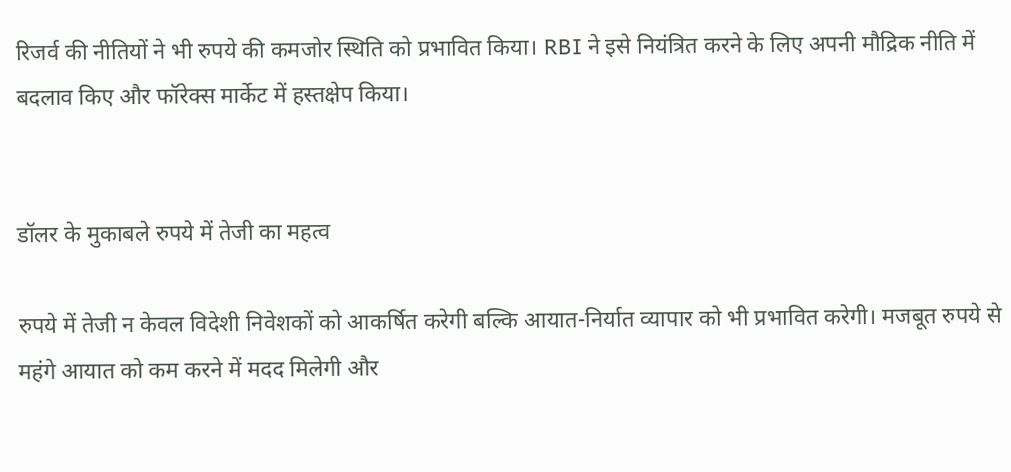रिजर्व की नीतियों ने भी रुपये की कमजोर स्थिति को प्रभावित किया। RBI ने इसे नियंत्रित करने के लिए अपनी मौद्रिक नीति में बदलाव किए और फॉरेक्स मार्केट में हस्तक्षेप किया।


डॉलर के मुकाबले रुपये में तेजी का महत्व

रुपये में तेजी न केवल विदेशी निवेशकों को आकर्षित करेगी बल्कि आयात-निर्यात व्यापार को भी प्रभावित करेगी। मजबूत रुपये से महंगे आयात को कम करने में मदद मिलेगी और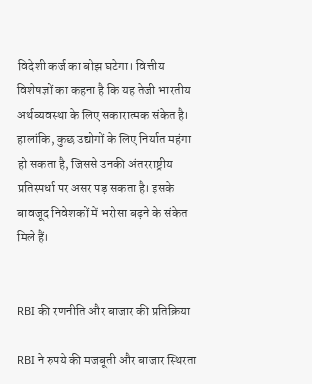विदेशी कर्ज का बोझ घटेगा। वित्तीय विशेषज्ञों का कहना है कि यह तेजी भारतीय अर्थव्यवस्था के लिए सकारात्मक संकेत है। हालांकि, कुछ उद्योगों के लिए निर्यात महंगा हो सकता है, जिससे उनकी अंतरराष्ट्रीय प्रतिस्पर्धा पर असर पड़ सकता है। इसके बावजूद निवेशकों में भरोसा बढ़ने के संकेत मिले हैं।


RBI की रणनीति और बाजार की प्रतिक्रिया

RBI ने रुपये की मजबूती और बाजार स्थिरता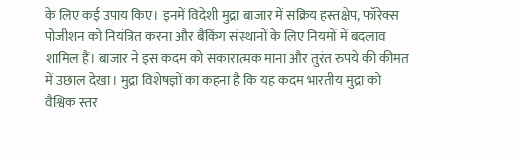के लिए कई उपाय किए। इनमें विदेशी मुद्रा बाजार में सक्रिय हस्तक्षेप, फॉरेक्स पोजीशन को नियंत्रित करना और बैंकिंग संस्थानों के लिए नियमों में बदलाव शामिल हैं। बाजार ने इस कदम को सकारात्मक माना और तुरंत रुपये की कीमत में उछाल देखा। मुद्रा विशेषज्ञों का कहना है कि यह कदम भारतीय मुद्रा को वैश्विक स्तर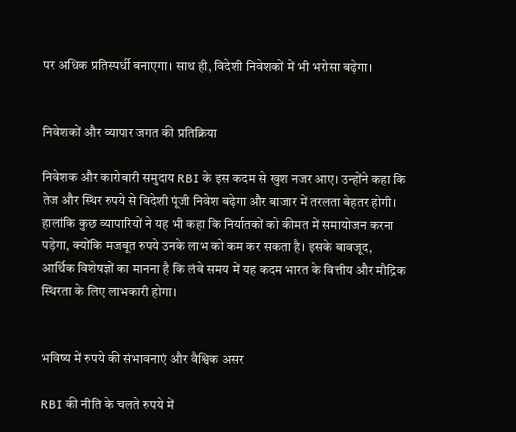पर अधिक प्रतिस्पर्धी बनाएगा। साथ ही, विदेशी निवेशकों में भी भरोसा बढ़ेगा।


निवेशकों और व्यापार जगत की प्रतिक्रिया

निवेशक और कारोबारी समुदाय RBI के इस कदम से खुश नजर आए। उन्होंने कहा कि तेज और स्थिर रुपये से विदेशी पूंजी निवेश बढ़ेगा और बाजार में तरलता बेहतर होगी। हालांकि कुछ व्यापारियों ने यह भी कहा कि निर्यातकों को कीमत में समायोजन करना पड़ेगा, क्योंकि मजबूत रुपये उनके लाभ को कम कर सकता है। इसके बावजूद, आर्थिक विशेषज्ञों का मानना है कि लंबे समय में यह कदम भारत के वित्तीय और मौद्रिक स्थिरता के लिए लाभकारी होगा।


भविष्य में रुपये की संभावनाएं और वैश्विक असर

RBI की नीति के चलते रुपये में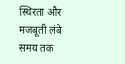स्थिरता और मजबूती लंबे समय तक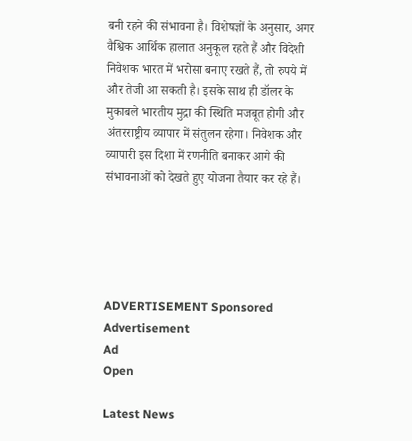बनी रहने की संभावना है। विशेषज्ञों के अनुसार, अगर वैश्विक आर्थिक हालात अनुकूल रहते हैं और विदेशी निवेशक भारत में भरोसा बनाए रखते हैं, तो रुपये में और तेजी आ सकती है। इसके साथ ही डॉलर के मुकाबले भारतीय मुद्रा की स्थिति मजबूत होगी और अंतरराष्ट्रीय व्यापार में संतुलन रहेगा। निवेशक और व्यापारी इस दिशा में रणनीति बनाकर आगे की संभावनाओं को देखते हुए योजना तैयार कर रहे हैं।





ADVERTISEMENT Sponsored
Advertisement
Ad
Open

Latest News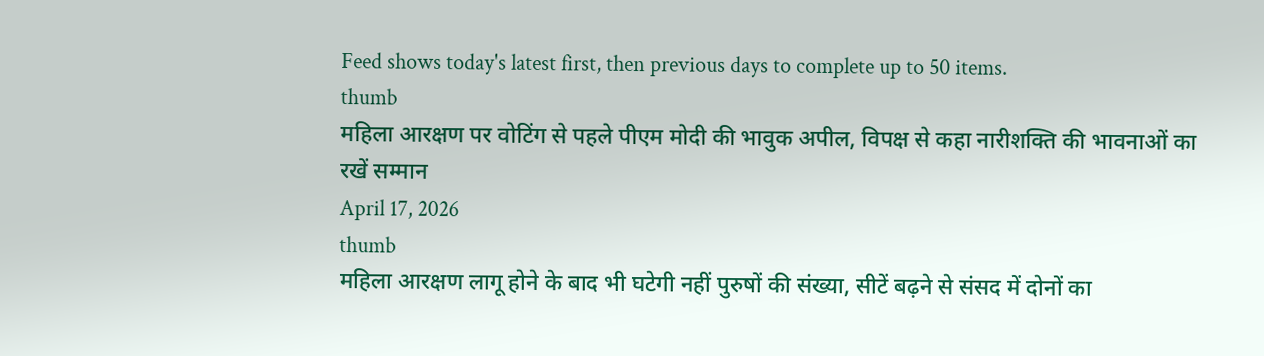Feed shows today's latest first, then previous days to complete up to 50 items.
thumb
महिला आरक्षण पर वोटिंग से पहले पीएम मोदी की भावुक अपील, विपक्ष से कहा नारीशक्ति की भावनाओं का रखें सम्मान
April 17, 2026
thumb
महिला आरक्षण लागू होने के बाद भी घटेगी नहीं पुरुषों की संख्या, सीटें बढ़ने से संसद में दोनों का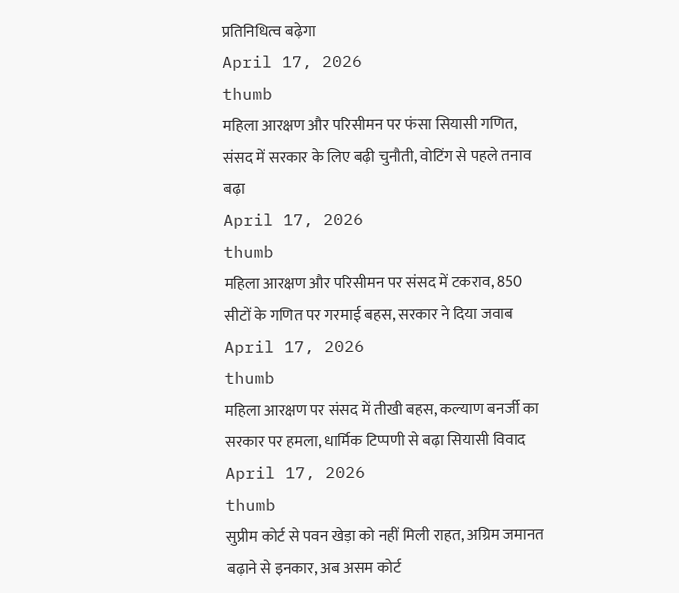प्रतिनिधित्व बढ़ेगा
April 17, 2026
thumb
महिला आरक्षण और परिसीमन पर फंसा सियासी गणित, संसद में सरकार के लिए बढ़ी चुनौती, वोटिंग से पहले तनाव बढ़ा
April 17, 2026
thumb
महिला आरक्षण और परिसीमन पर संसद में टकराव, 850 सीटों के गणित पर गरमाई बहस, सरकार ने दिया जवाब
April 17, 2026
thumb
महिला आरक्षण पर संसद में तीखी बहस, कल्याण बनर्जी का सरकार पर हमला, धार्मिक टिप्पणी से बढ़ा सियासी विवाद
April 17, 2026
thumb
सुप्रीम कोर्ट से पवन खेड़ा को नहीं मिली राहत, अग्रिम जमानत बढ़ाने से इनकार, अब असम कोर्ट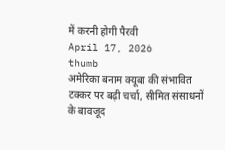में करनी होगी पैरवी
April 17, 2026
thumb
अमेरिका बनाम क्यूबा की संभावित टक्कर पर बढ़ी चर्चा, सीमित संसाधनों के बावजूद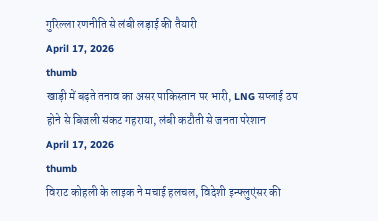गुरिल्ला रणनीति से लंबी लड़ाई की तैयारी
April 17, 2026
thumb
खाड़ी में बढ़ते तनाव का असर पाकिस्तान पर भारी, LNG सप्लाई ठप होने से बिजली संकट गहराया, लंबी कटौती से जनता परेशान
April 17, 2026
thumb
विराट कोहली के लाइक ने मचाई हलचल, विदेशी इन्फ्लुएंसर की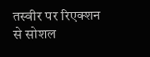तस्वीर पर रिएक्शन से सोशल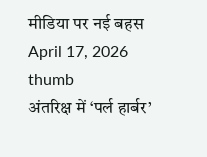मीडिया पर नई बहस
April 17, 2026
thumb
अंतरिक्ष में ‘पर्ल हार्बर’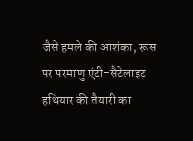जैसे हमले की आशंका, रूस पर परमाणु एंटी-सैटेलाइट हथियार की तैयारी का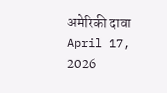अमेरिकी दावा
April 17, 2026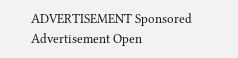ADVERTISEMENT Sponsored
Advertisement Open